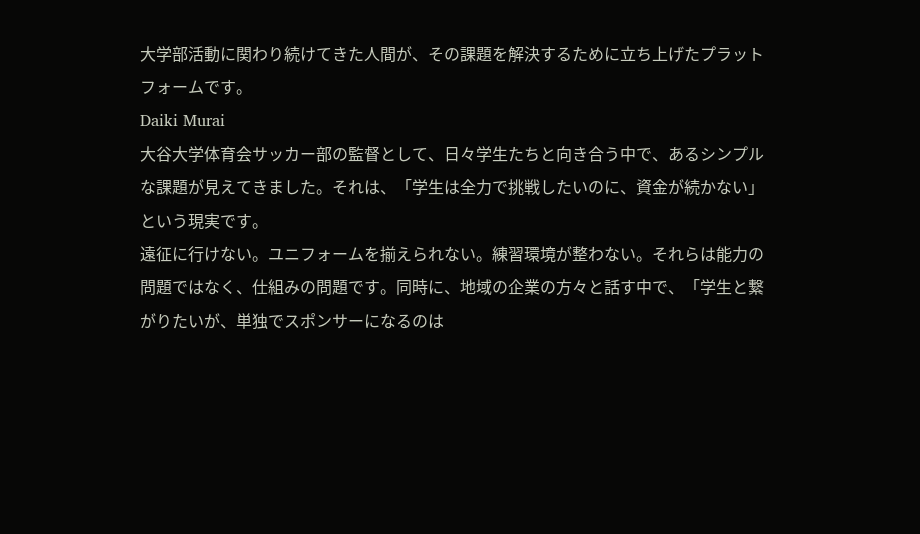大学部活動に関わり続けてきた人間が、その課題を解決するために立ち上げたプラットフォームです。
Daiki Murai
大谷大学体育会サッカー部の監督として、日々学生たちと向き合う中で、あるシンプルな課題が見えてきました。それは、「学生は全力で挑戦したいのに、資金が続かない」という現実です。
遠征に行けない。ユニフォームを揃えられない。練習環境が整わない。それらは能力の問題ではなく、仕組みの問題です。同時に、地域の企業の方々と話す中で、「学生と繋がりたいが、単独でスポンサーになるのは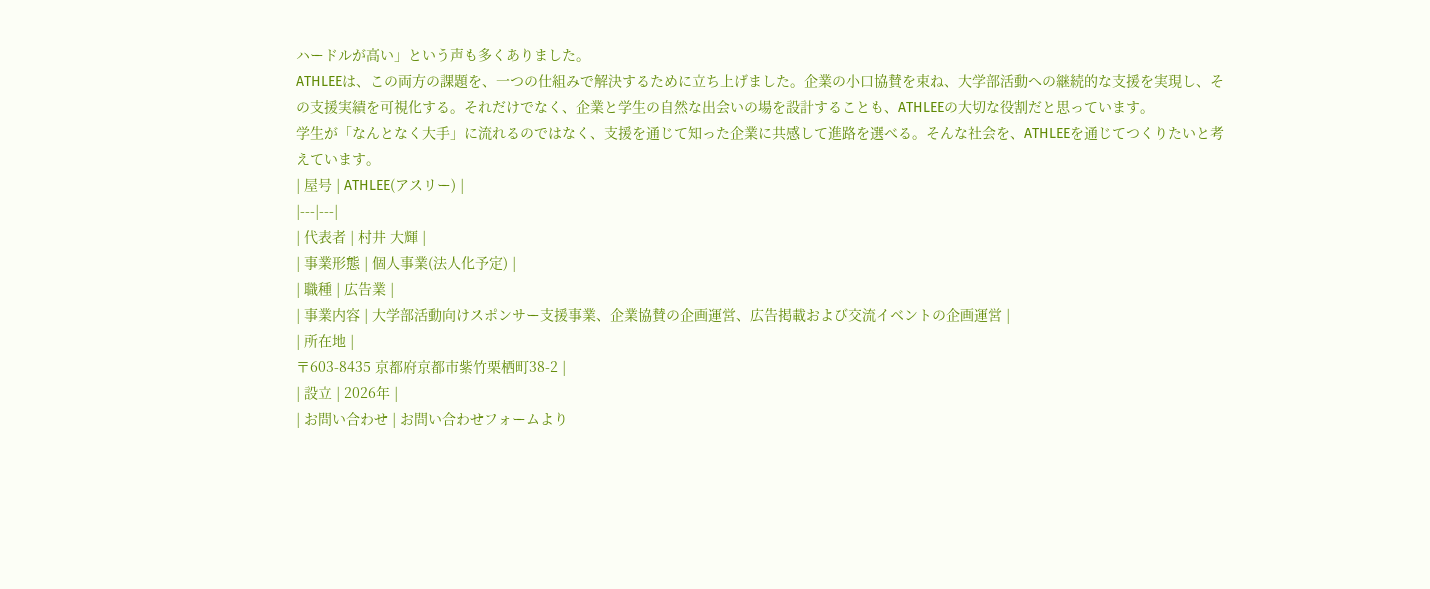ハードルが高い」という声も多くありました。
ATHLEEは、この両方の課題を、一つの仕組みで解決するために立ち上げました。企業の小口協賛を束ね、大学部活動への継続的な支援を実現し、その支援実績を可視化する。それだけでなく、企業と学生の自然な出会いの場を設計することも、ATHLEEの大切な役割だと思っています。
学生が「なんとなく大手」に流れるのではなく、支援を通じて知った企業に共感して進路を選べる。そんな社会を、ATHLEEを通じてつくりたいと考えています。
| 屋号 | ATHLEE(アスリー) |
|---|---|
| 代表者 | 村井 大輝 |
| 事業形態 | 個人事業(法人化予定) |
| 職種 | 広告業 |
| 事業内容 | 大学部活動向けスポンサー支援事業、企業協賛の企画運営、広告掲載および交流イベントの企画運営 |
| 所在地 |
〒603-8435 京都府京都市紫竹栗栖町38-2 |
| 設立 | 2026年 |
| お問い合わせ | お問い合わせフォームより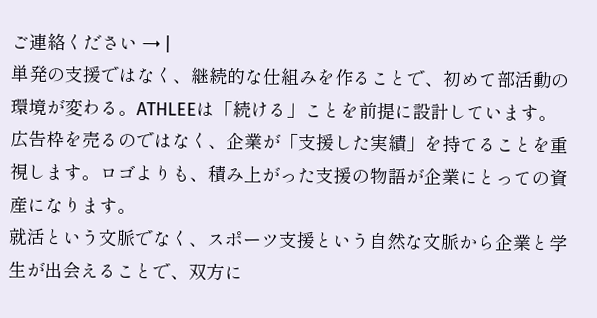ご連絡ください → |
単発の支援ではなく、継続的な仕組みを作ることで、初めて部活動の環境が変わる。ATHLEEは「続ける」ことを前提に設計しています。
広告枠を売るのではなく、企業が「支援した実績」を持てることを重視します。ロゴよりも、積み上がった支援の物語が企業にとっての資産になります。
就活という文脈でなく、スポーツ支援という自然な文脈から企業と学生が出会えることで、双方に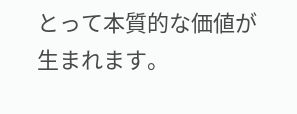とって本質的な価値が生まれます。